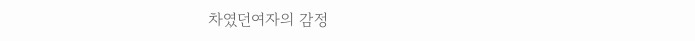차였던여자의 감정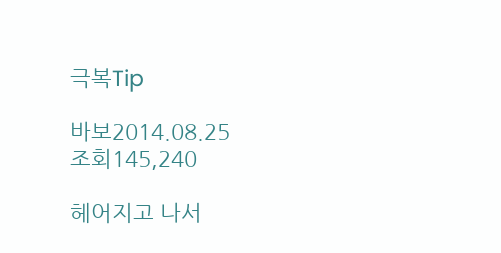극복Tip

바보2014.08.25
조회145,240

헤어지고 나서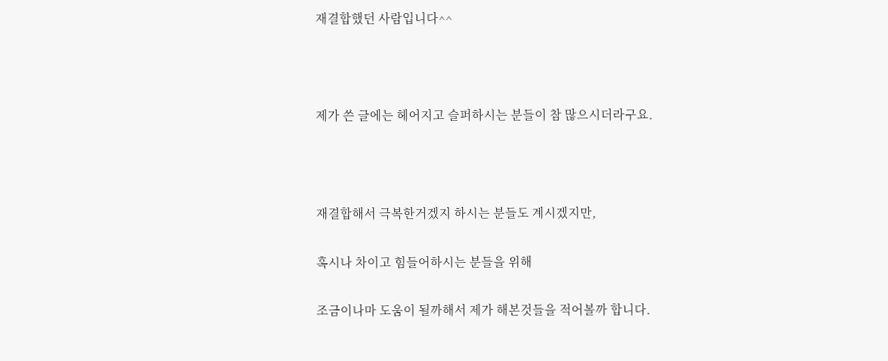재결합했던 사람입니다^^



제가 쓴 글에는 헤어지고 슬퍼하시는 분들이 참 많으시더라구요.



재결합해서 극복한거겠지 하시는 분들도 계시겠지만,

혹시나 차이고 힘들어하시는 분들을 위해

조금이나마 도움이 될까해서 제가 해본것들을 적어볼까 합니다.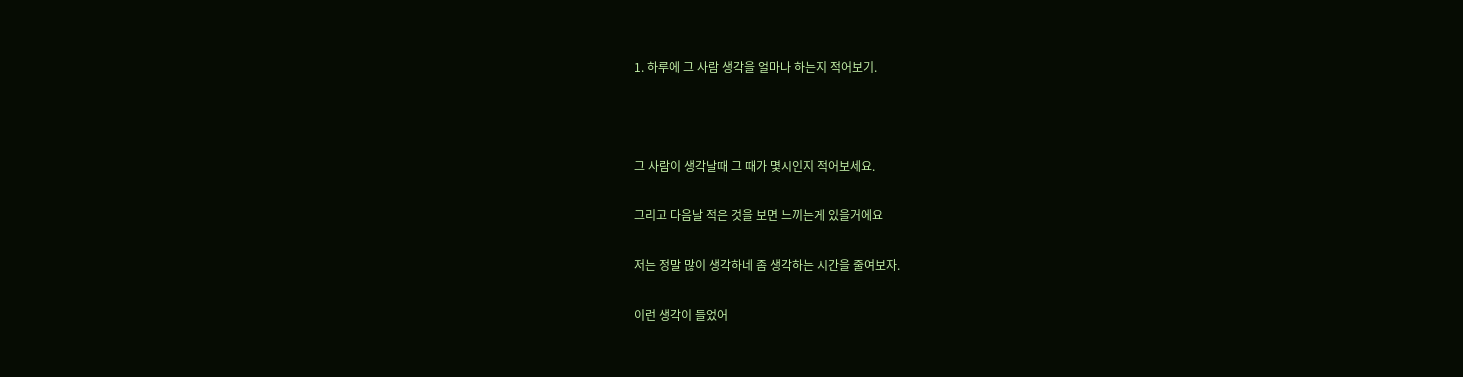1. 하루에 그 사람 생각을 얼마나 하는지 적어보기.



그 사람이 생각날때 그 때가 몇시인지 적어보세요.

그리고 다음날 적은 것을 보면 느끼는게 있을거에요

저는 정말 많이 생각하네 좀 생각하는 시간을 줄여보자.

이런 생각이 들었어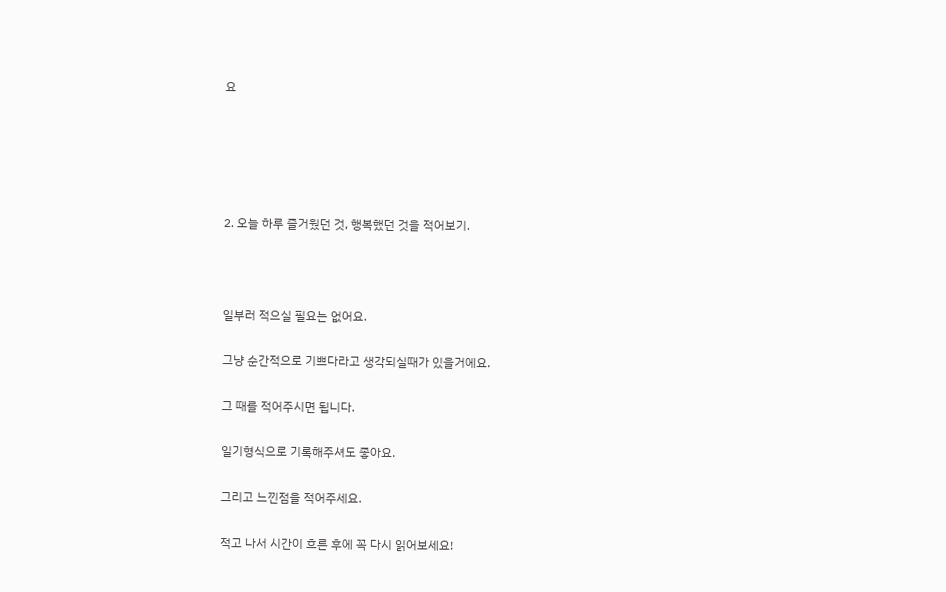요





2. 오늘 하루 즐거웠던 것, 행복했던 것을 적어보기.



일부러 적으실 필요는 없어요.

그냥 순간적으로 기쁘다라고 생각되실때가 있을거에요.

그 때를 적어주시면 됩니다.

일기형식으로 기록해주셔도 좋아요.

그리고 느낀점을 적어주세요.

적고 나서 시간이 흐른 후에 꼭 다시 읽어보세요!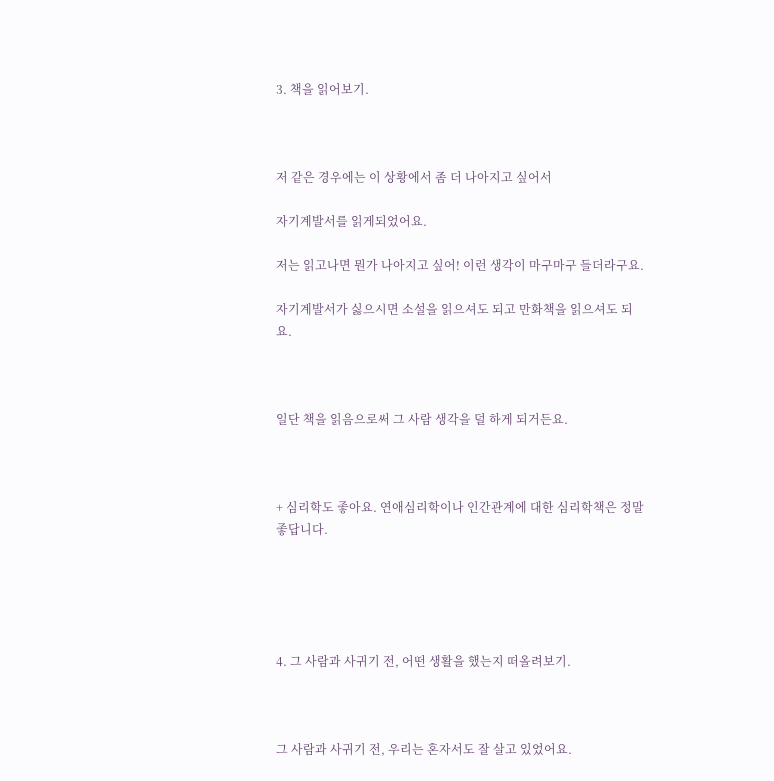3. 책을 읽어보기.



저 같은 경우에는 이 상황에서 좀 더 나아지고 싶어서

자기계발서를 읽게되었어요.

저는 읽고나면 뭔가 나아지고 싶어! 이런 생각이 마구마구 들더라구요.

자기계발서가 싫으시면 소설을 읽으셔도 되고 만화책을 읽으셔도 되요.



일단 책을 읽음으로써 그 사람 생각을 덜 하게 되거든요.



+ 심리학도 좋아요. 연애심리학이나 인간관계에 대한 심리학책은 정말 좋답니다.





4. 그 사람과 사귀기 전, 어떤 생활을 했는지 떠올려보기.



그 사람과 사귀기 전, 우리는 혼자서도 잘 살고 있었어요.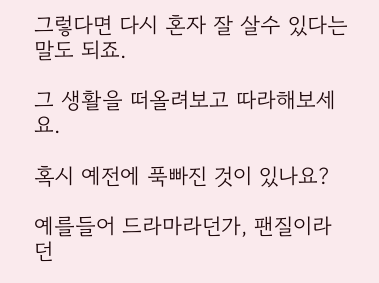그렇다면 다시 혼자 잘 살수 있다는 말도 되죠.

그 생활을 떠올려보고 따라해보세요.

혹시 예전에 푹빠진 것이 있나요?

예를들어 드라마라던가, 팬질이라던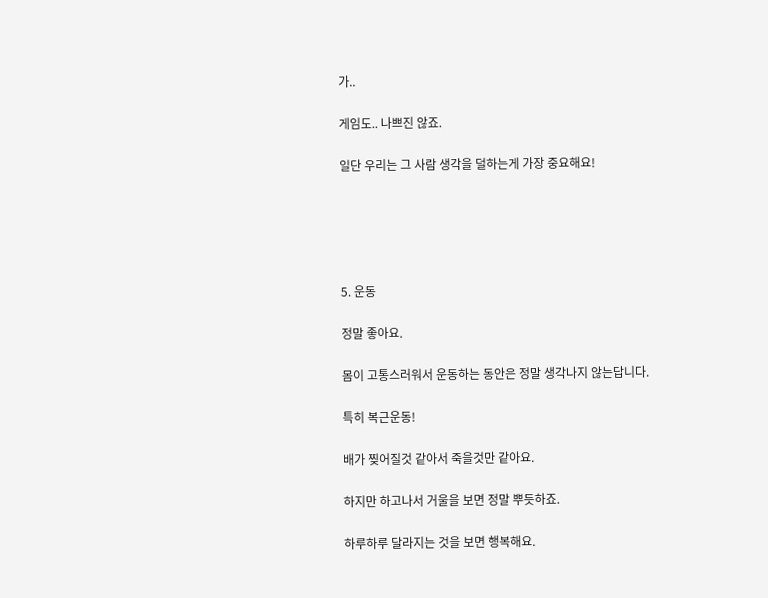가..

게임도.. 나쁘진 않죠.

일단 우리는 그 사람 생각을 덜하는게 가장 중요해요!





5. 운동

정말 좋아요.

몸이 고통스러워서 운동하는 동안은 정말 생각나지 않는답니다.

특히 복근운동!

배가 찢어질것 같아서 죽을것만 같아요.

하지만 하고나서 거울을 보면 정말 뿌듯하죠.

하루하루 달라지는 것을 보면 행복해요.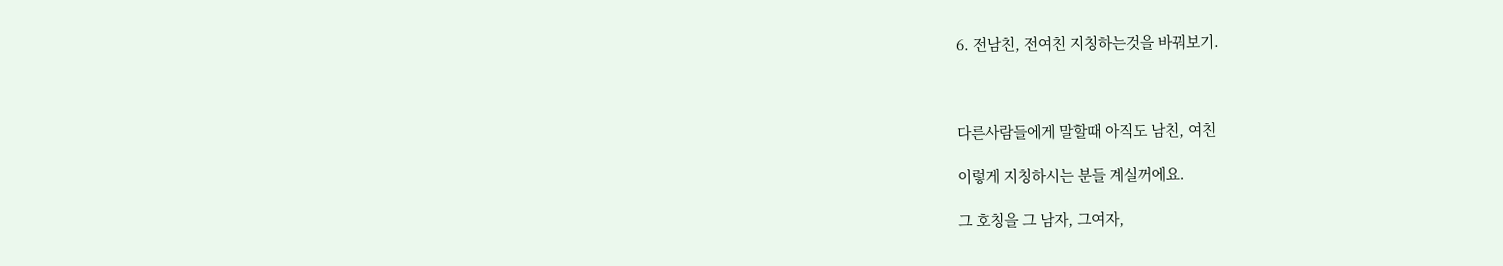6. 전남친, 전여친 지칭하는것을 바꿔보기.



다른사람들에게 말할때 아직도 남친, 여친

이렇게 지칭하시는 분들 계실꺼에요.

그 호칭을 그 남자, 그여자,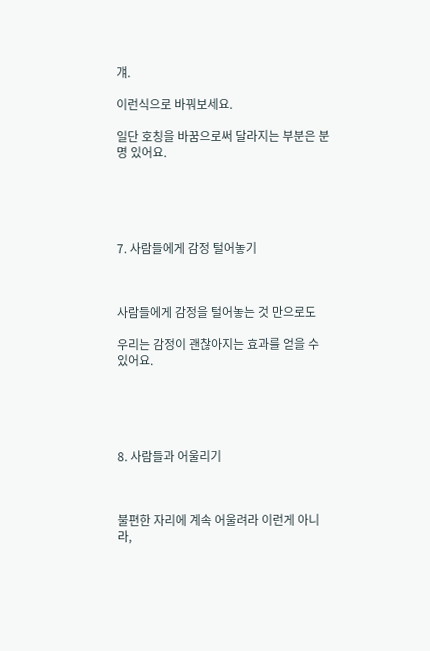걔.

이런식으로 바꿔보세요.

일단 호칭을 바꿈으로써 달라지는 부분은 분명 있어요.





7. 사람들에게 감정 털어놓기



사람들에게 감정을 털어놓는 것 만으로도

우리는 감정이 괜찮아지는 효과를 얻을 수 있어요.





8. 사람들과 어울리기



불편한 자리에 계속 어울려라 이런게 아니라,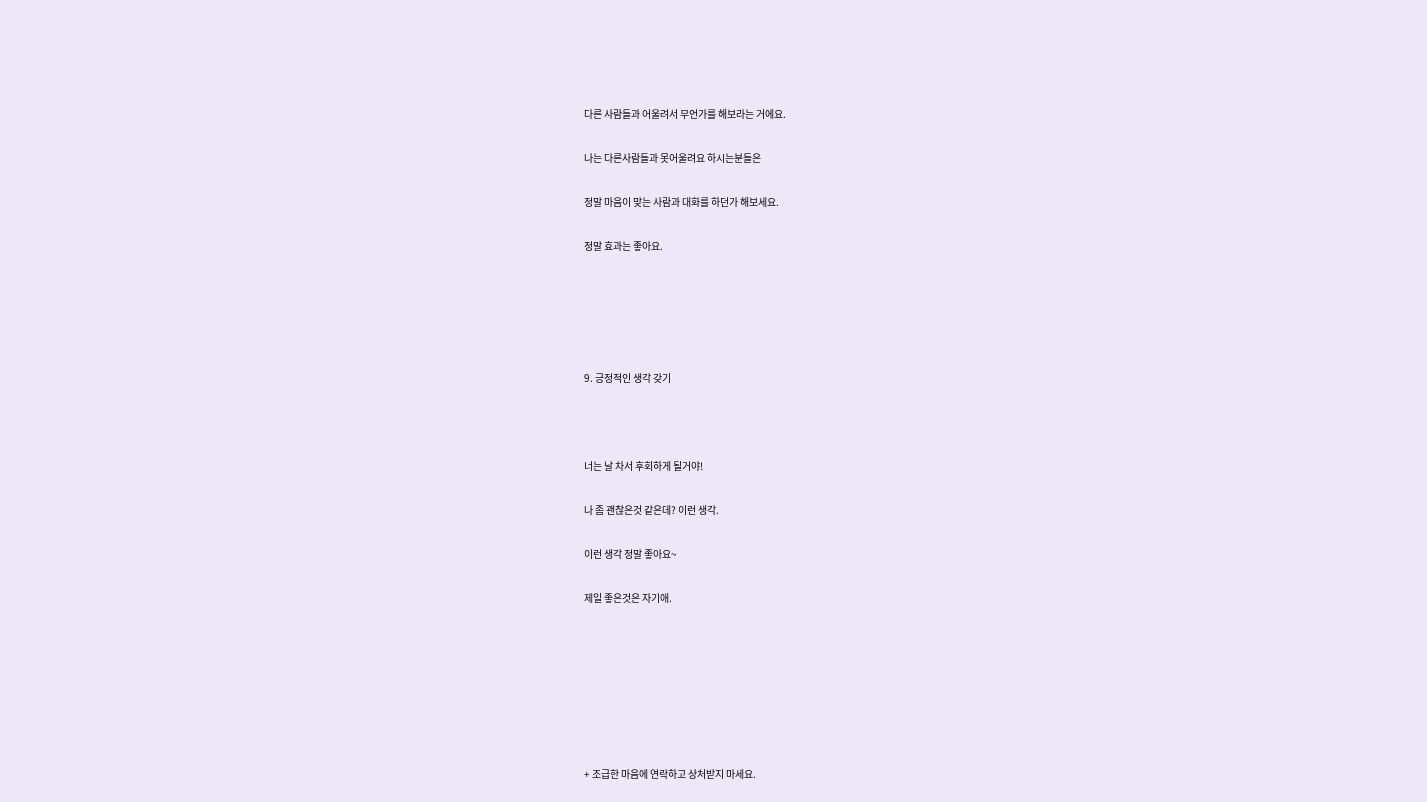다른 사람들과 어울려서 무언가를 해보라는 거에요.

나는 다른사람들과 못어울려요 하시는분들은

정말 마음이 맞는 사람과 대화를 하던가 해보세요.

정말 효과는 좋아요.





9. 긍정적인 생각 갖기



너는 날 차서 후회하게 될거야!

나 좀 괜찮은것 같은데? 이런 생각.

이런 생각 정말 좋아요~

제일 좋은것은 자기애.







+ 조급한 마음에 연락하고 상처받지 마세요.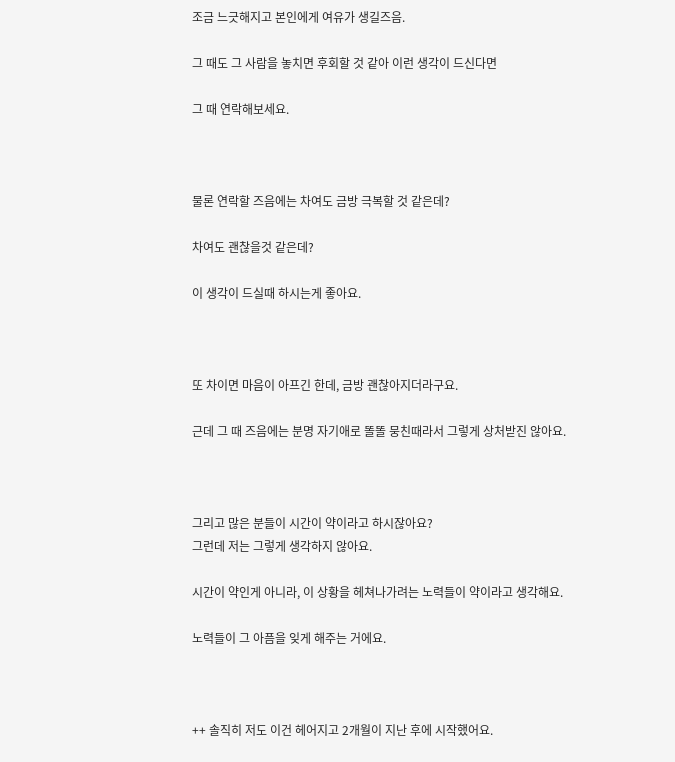조금 느긋해지고 본인에게 여유가 생길즈음.

그 때도 그 사람을 놓치면 후회할 것 같아 이런 생각이 드신다면

그 때 연락해보세요.



물론 연락할 즈음에는 차여도 금방 극복할 것 같은데?

차여도 괜찮을것 같은데?

이 생각이 드실때 하시는게 좋아요.



또 차이면 마음이 아프긴 한데, 금방 괜찮아지더라구요.

근데 그 때 즈음에는 분명 자기애로 똘똘 뭉친때라서 그렇게 상처받진 않아요.



그리고 많은 분들이 시간이 약이라고 하시잖아요?
그런데 저는 그렇게 생각하지 않아요.

시간이 약인게 아니라, 이 상황을 헤쳐나가려는 노력들이 약이라고 생각해요.

노력들이 그 아픔을 잊게 해주는 거에요.



++ 솔직히 저도 이건 헤어지고 2개월이 지난 후에 시작했어요.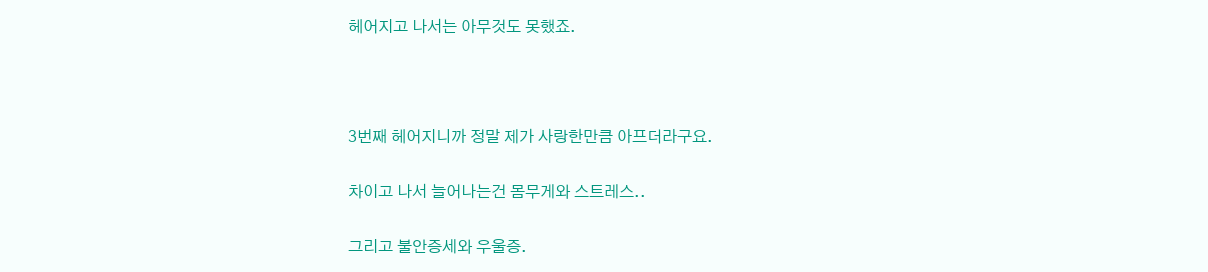헤어지고 나서는 아무것도 못했죠.



3번째 헤어지니까 정말 제가 사랑한만큼 아프더라구요.

차이고 나서 늘어나는건 몸무게와 스트레스..

그리고 불안증세와 우울증.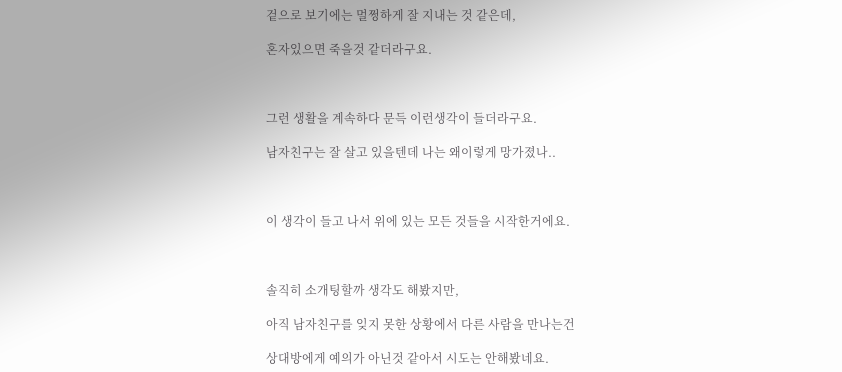겉으로 보기에는 멀쩡하게 잘 지내는 것 같은데,

혼자있으면 죽을것 같더라구요.



그런 생활을 계속하다 문득 이런생각이 들더라구요.

남자친구는 잘 살고 있을텐데 나는 왜이렇게 망가졌나..



이 생각이 들고 나서 위에 있는 모든 것들을 시작한거에요.



솔직히 소개팅할까 생각도 해봤지만,

아직 남자친구를 잊지 못한 상황에서 다른 사람을 만나는건

상대방에게 예의가 아닌것 같아서 시도는 안해봤네요.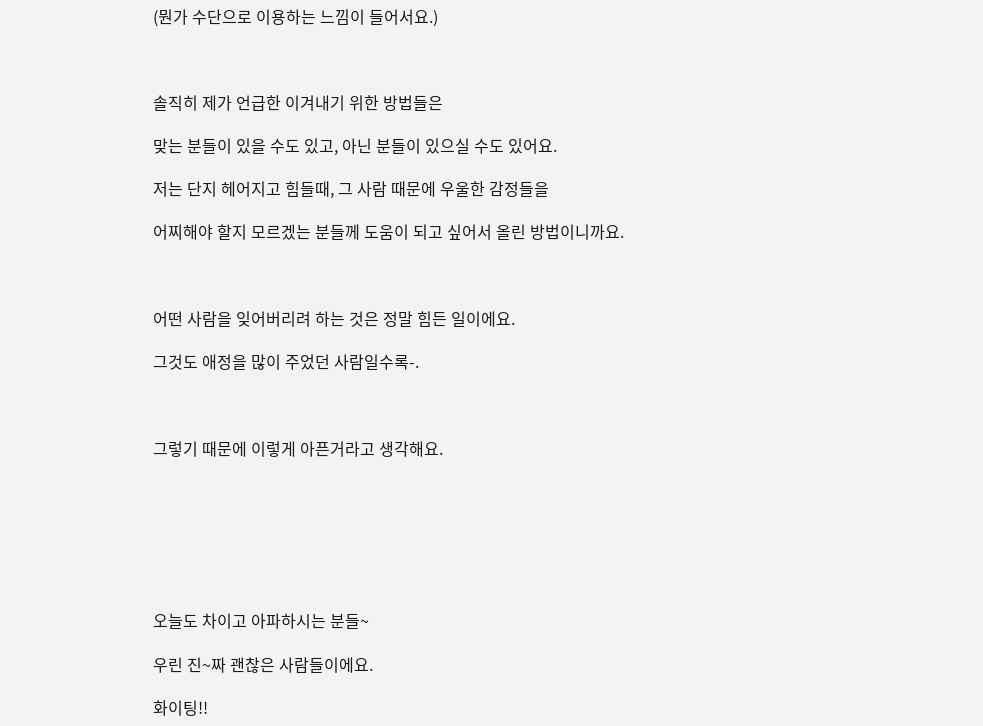(뭔가 수단으로 이용하는 느낌이 들어서요.)



솔직히 제가 언급한 이겨내기 위한 방법들은

맞는 분들이 있을 수도 있고, 아닌 분들이 있으실 수도 있어요.

저는 단지 헤어지고 힘들때, 그 사람 때문에 우울한 감정들을

어찌해야 할지 모르겠는 분들께 도움이 되고 싶어서 올린 방법이니까요.



어떤 사람을 잊어버리려 하는 것은 정말 힘든 일이에요.

그것도 애정을 많이 주었던 사람일수록-.



그렇기 때문에 이렇게 아픈거라고 생각해요.







오늘도 차이고 아파하시는 분들~

우린 진~짜 괜찮은 사람들이에요.

화이팅!!